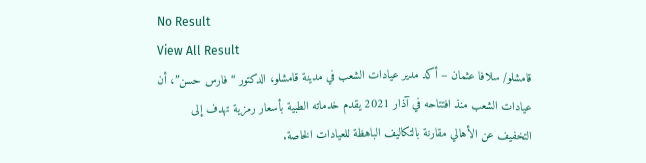No Result
View All Result
قامشلو/ سلافا عثمان – أكد مدير عيادات الشعب في مدينة قامشلو، الدكتور “فارس حسن”، أن عيادات الشعب منذ افتتاحه في آذار 2021 يقدم خدماته الطبية بأسعار رمزية تهدف إلى التخفيف عن الأهالي مقارنة بالتكاليف الباهظة للعيادات الخاصة.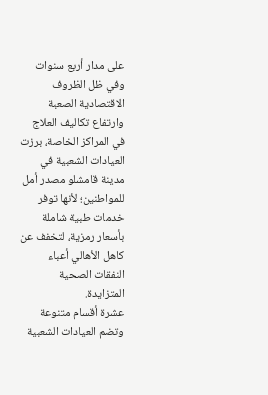على مدار أربع سنوات وفي ظل الظروف الاقتصادية الصعبة وارتفاع تكاليف العلاج في المراكز الخاصة، برزت العيادات الشعبية في مدينة قامشلو مصدر أمل للمواطنين؛ لأنها توفر خدمات طبية شاملة بأسعار رمزية، لتخفف عن كاهل الأهالي أعباء النفقات الصحية المتزايدة.
عشرة أقسام متنوعة
وتضم العيادات الشعبية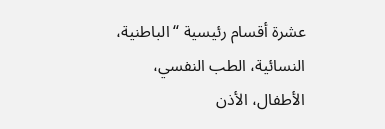عشرة أقسام رئيسية “الباطنية، النسائية، الطب النفسي، الأطفال، الأذن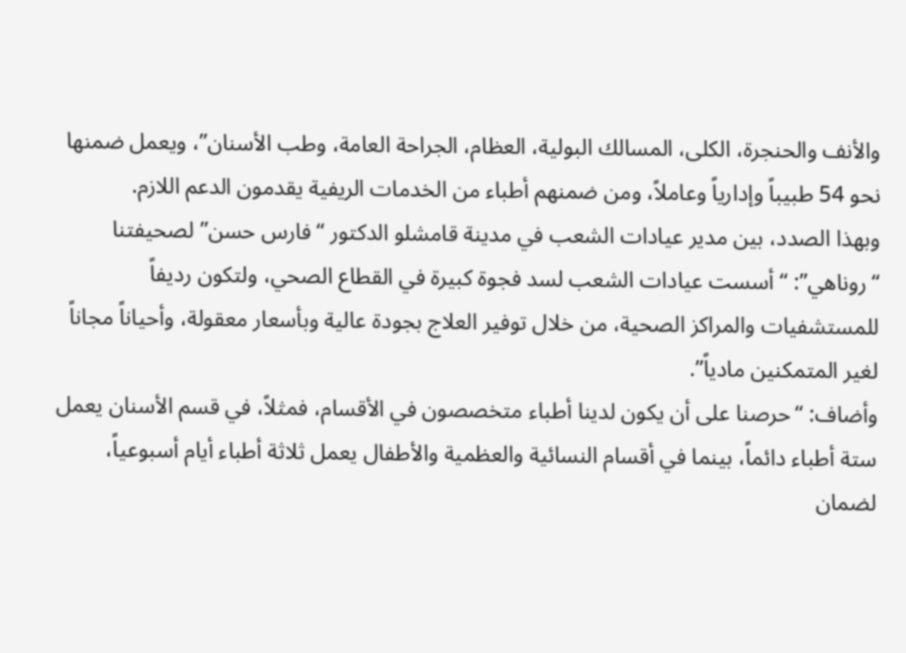والأنف والحنجرة، الكلى، المسالك البولية، العظام، الجراحة العامة، وطب الأسنان”، ويعمل ضمنها نحو 54 طبيباً وإدارياً وعاملاً، ومن ضمنهم أطباء من الخدمات الريفية يقدمون الدعم اللازم.
وبهذا الصدد، بين مدير عيادات الشعب في مدينة قامشلو الدكتور “فارس حسن” لصحيفتنا “روناهي”: “أسست عيادات الشعب لسد فجوة كبيرة في القطاع الصحي، ولتكون رديفاً للمستشفيات والمراكز الصحية، من خلال توفير العلاج بجودة عالية وبأسعار معقولة، وأحياناً مجاناً لغير المتمكنين مادياً”.
وأضاف: “حرصنا على أن يكون لدينا أطباء متخصصون في الأقسام، فمثلاً، في قسم الأسنان يعمل ستة أطباء دائماً، بينما في أقسام النسائية والعظمية والأطفال يعمل ثلاثة أطباء أيام أسبوعياً، لضمان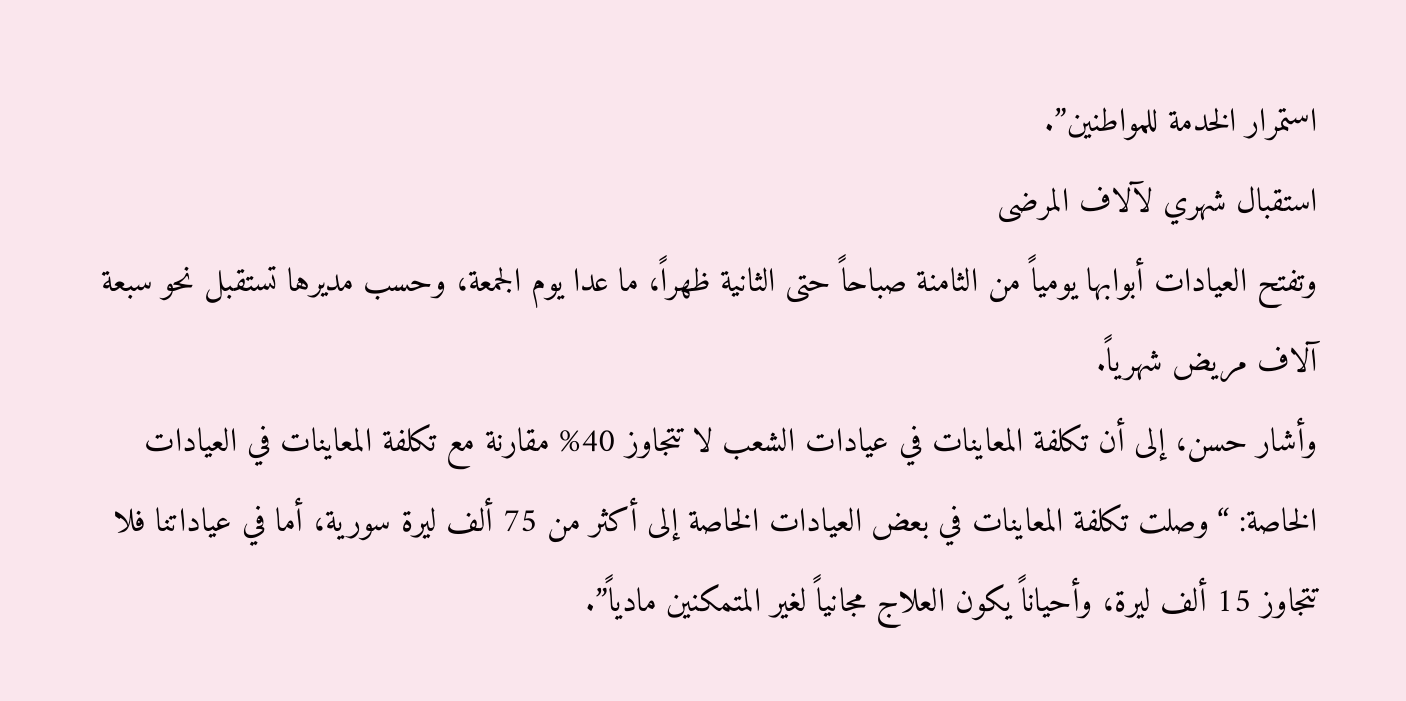استمرار الخدمة للمواطنين”.
استقبال شهري لآلاف المرضى
وتفتح العيادات أبوابها يومياً من الثامنة صباحاً حتى الثانية ظهراً، ما عدا يوم الجمعة، وحسب مديرها تستقبل نحو سبعة آلاف مريض شهرياً.
وأشار حسن، إلى أن تكلفة المعاينات في عيادات الشعب لا تتجاوز 40% مقارنة مع تكلفة المعاينات في العيادات الخاصة: “وصلت تكلفة المعاينات في بعض العيادات الخاصة إلى أكثر من 75 ألف ليرة سورية، أما في عياداتنا فلا تتجاوز 15 ألف ليرة، وأحياناً يكون العلاج مجانياً لغير المتمكنين مادياً”.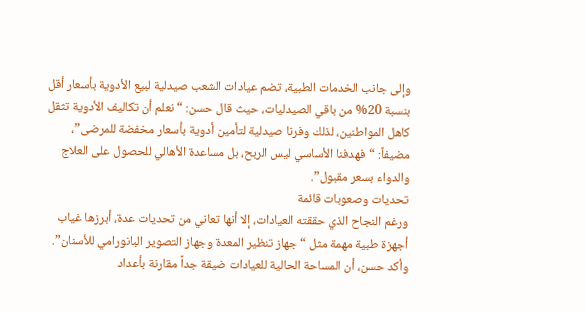وإلى جانب الخدمات الطبية، تضم عيادات الشعب صيدلية لبيع الأدوية بأسعار أقل بنسبة 20% من باقي الصيدليات، حيث قال حسن: “نعلم أن تكاليف الأدوية تثقل كاهل المواطنين، لذلك وفرنا صيدلية لتأمين أدوية بأسعار مخفضة للمرضى”، مضيفاً: “فهدفنا الأساسي ليس الربح، بل مساعدة الأهالي للحصول على العلاج والدواء بسعر مقبول”.
تحديات وصعوبات قائمة
ورغم النجاح الذي حققته العيادات، إلا أنها تعاني من تحديات عدة، أبرزها غياب أجهزة طبية مهمة مثل “جهاز تنظير المعدة وجهاز التصوير البانورامي للأسنان”.
وأكد حسن، أن المساحة الحالية للعيادات ضيقة جداً مقارنة بأعداد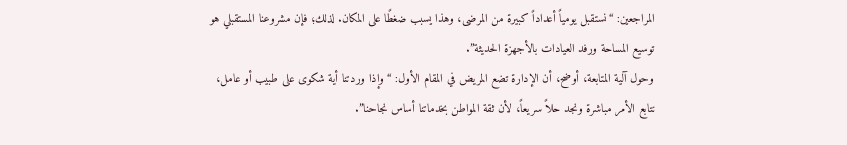المراجعين: “نستقبل يومياً أعداداً كبيرة من المرضى، وهذا يسبب ضغطًا على المكان. لذلك؛ فإن مشروعنا المستقبلي هو توسيع المساحة ورفد العيادات بالأجهزة الحديثة”.
وحول آلية المتابعة، أوضح، أن الإدارة تضع المريض في المقام الأول: “وإذا وردتنا أية شكوى على طبيب أو عامل، نتابع الأمر مباشرة ونجد حلاً سريعاً، لأن ثقة المواطن بخدماتنا أساس نجاحنا”.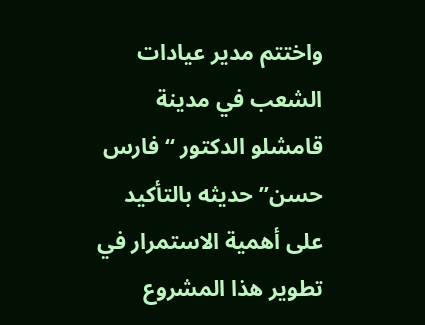واختتم مدير عيادات الشعب في مدينة قامشلو الدكتور “فارس حسن” حديثه بالتأكيد على أهمية الاستمرار في تطوير هذا المشروع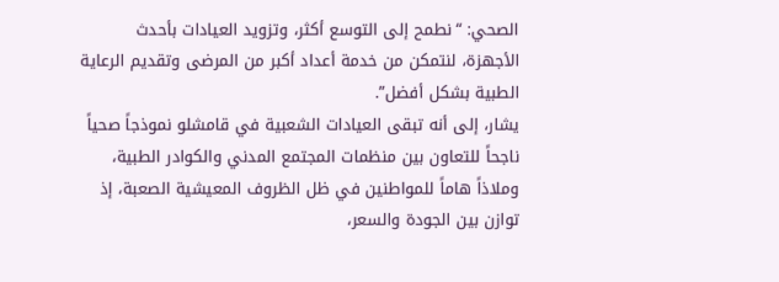الصحي: “نطمح إلى التوسع أكثر، وتزويد العيادات بأحدث الأجهزة، لنتمكن من خدمة أعداد أكبر من المرضى وتقديم الرعاية الطبية بشكل أفضل”.
يشار، إلى أنه تبقى العيادات الشعبية في قامشلو نموذجاً صحياً ناجحاً للتعاون بين منظمات المجتمع المدني والكوادر الطبية، وملاذاً هاماً للمواطنين في ظل الظروف المعيشية الصعبة، إذ توازن بين الجودة والسعر،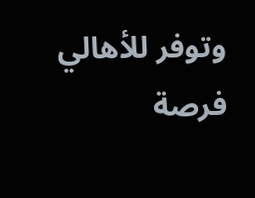وتوفر للأهالي فرصة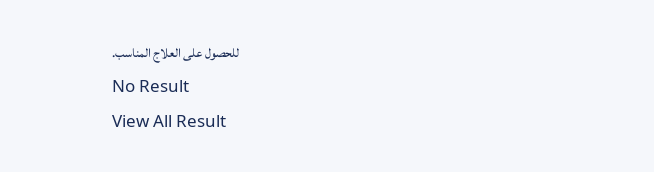للحصول على العلاج المناسب.
No Result
View All Result